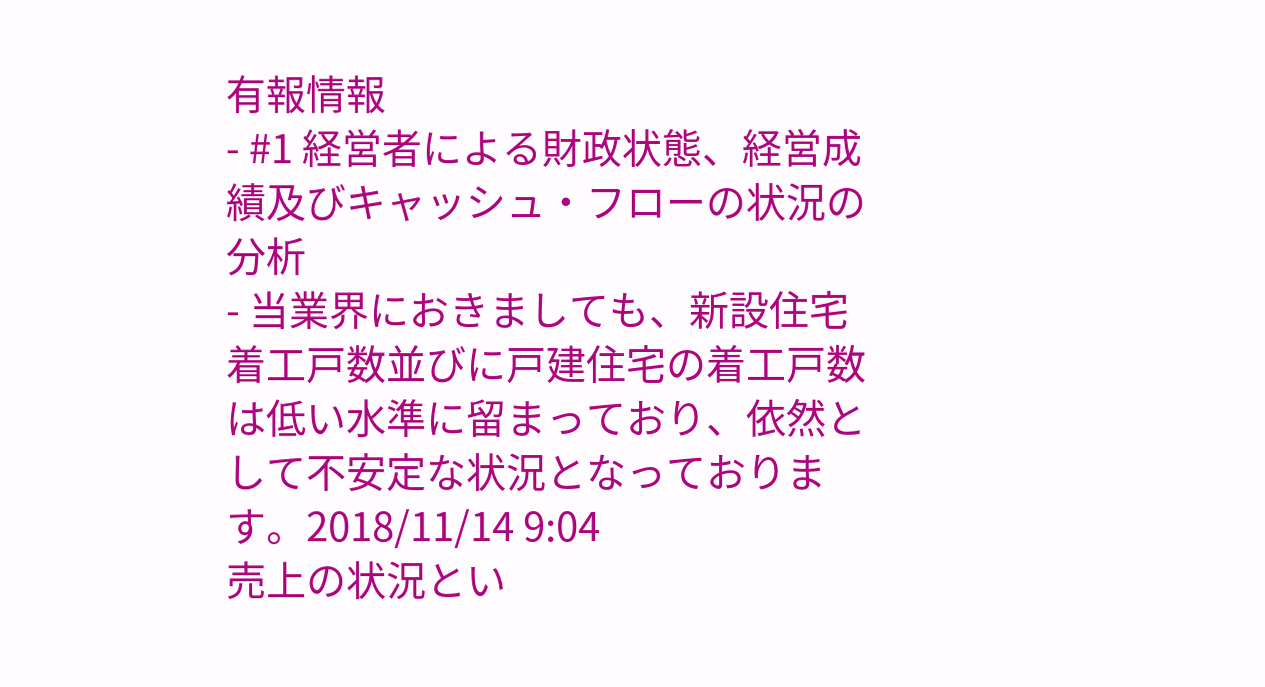有報情報
- #1 経営者による財政状態、経営成績及びキャッシュ・フローの状況の分析
- 当業界におきましても、新設住宅着工戸数並びに戸建住宅の着工戸数は低い水準に留まっており、依然として不安定な状況となっております。2018/11/14 9:04
売上の状況とい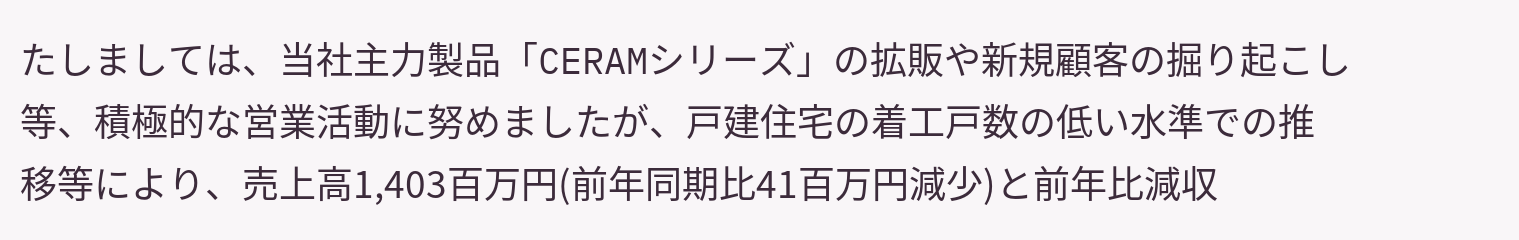たしましては、当社主力製品「CERAMシリーズ」の拡販や新規顧客の掘り起こし等、積極的な営業活動に努めましたが、戸建住宅の着工戸数の低い水準での推移等により、売上高1,403百万円(前年同期比41百万円減少)と前年比減収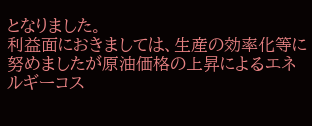となりました。
利益面におきましては、生産の効率化等に努めましたが原油価格の上昇によるエネルギーコス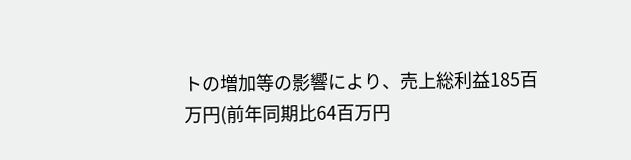トの増加等の影響により、売上総利益185百万円(前年同期比64百万円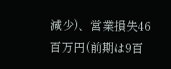減少)、営業損失46百万円(前期は9百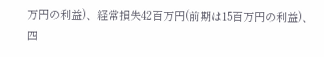万円の利益)、経常損失42百万円(前期は15百万円の利益)、四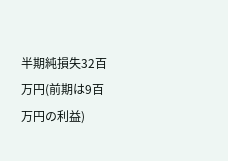半期純損失32百万円(前期は9百万円の利益)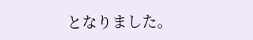となりました。